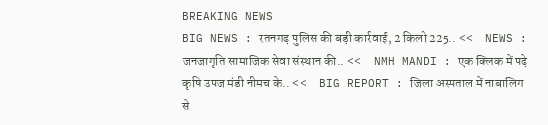BREAKING NEWS
BIG NEWS : रतनगढ़ पुलिस की बड़ी कार्रवाई, 2 किलो 225.. <<     NEWS : जनजागृति सामाजिक सेवा संस्थान की.. <<     NMH MANDI : एक क्लिक में पढ़े कृषि उपज मंडी नीमच के.. <<     BIG REPORT : जिला अस्पताल में नाबालिग से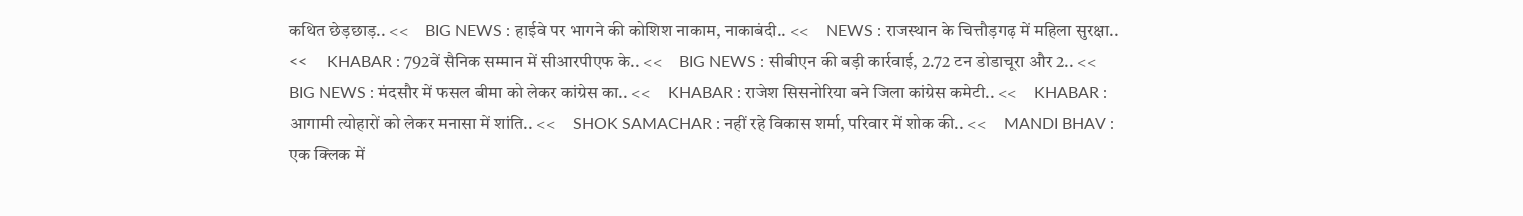कथित छेड़छाड़.. <<     BIG NEWS : हाईवे पर भागने की कोशिश नाकाम, नाकाबंदी.. <<     NEWS : राजस्थान के चित्तौड़गढ़ में महिला सुरक्षा.. <<     KHABAR : 792वें सैनिक सम्मान में सीआरपीएफ के.. <<     BIG NEWS : सीबीएन की बड़ी कार्रवाई, 2.72 टन डोडाचूरा और 2.. <<     BIG NEWS : मंदसौर में फसल बीमा को लेकर कांग्रेस का.. <<     KHABAR : राजेश सिसनोरिया बने जिला कांग्रेस कमेटी.. <<     KHABAR : आगामी त्योहारों को लेकर मनासा में शांति.. <<     SHOK SAMACHAR : नहीं रहे विकास शर्मा, परिवार में शोक की.. <<     MANDI BHAV : एक क्लिक में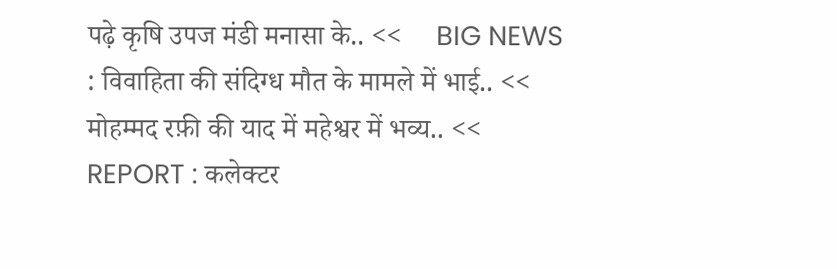पढ़े कृषि उपज मंडी मनासा के.. <<     BIG NEWS : विवाहिता की संदिग्ध मौत के मामले में भाई.. <<     मोहम्मद रफ़ी की याद में महेश्वर में भव्य.. <<     REPORT : कलेक्टर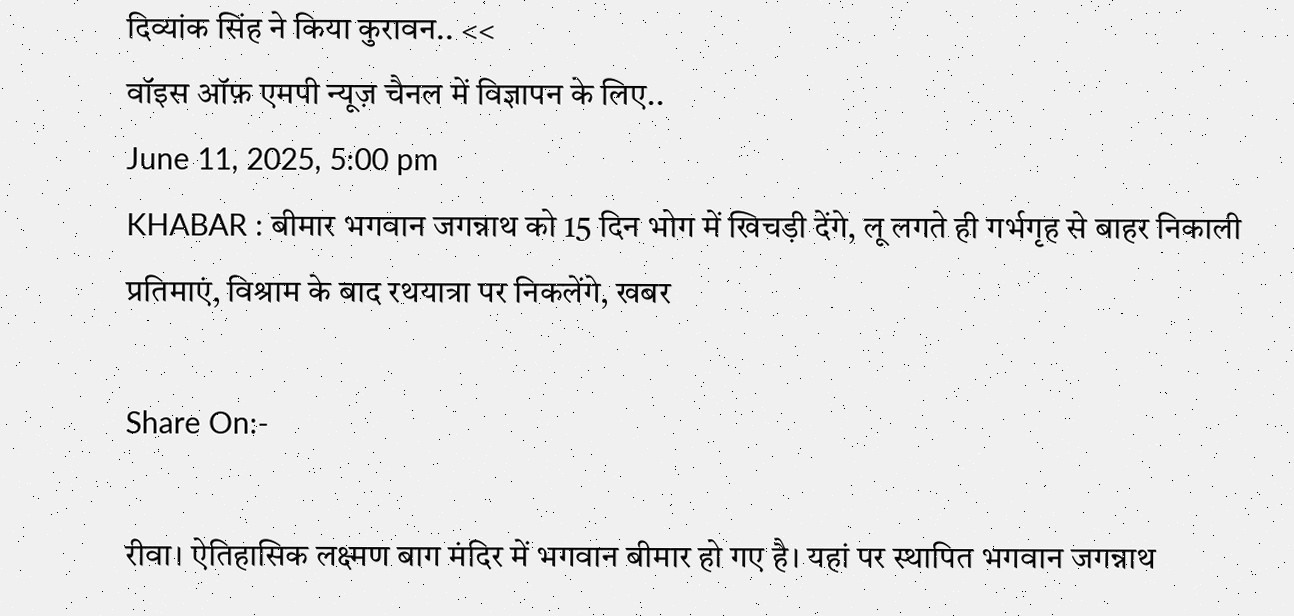दिव्यांक सिंह ने किया कुरावन.. <<
वॉइस ऑफ़ एमपी न्यूज़ चैनल में विज्ञापन के लिए..
June 11, 2025, 5:00 pm
KHABAR : बीमार भगवान जगन्नाथ को 15 दिन भोग में खिचड़ी देंगे, लू लगते ही गर्भगृह से बाहर निकाली प्रतिमाएं, विश्राम के बाद रथयात्रा पर निकलेंगे, खबर

Share On:-

रीवा। ऐतिहासिक लक्ष्मण बाग मंदिर में भगवान बीमार हो गए है। यहां पर स्थापित भगवान जगन्नाथ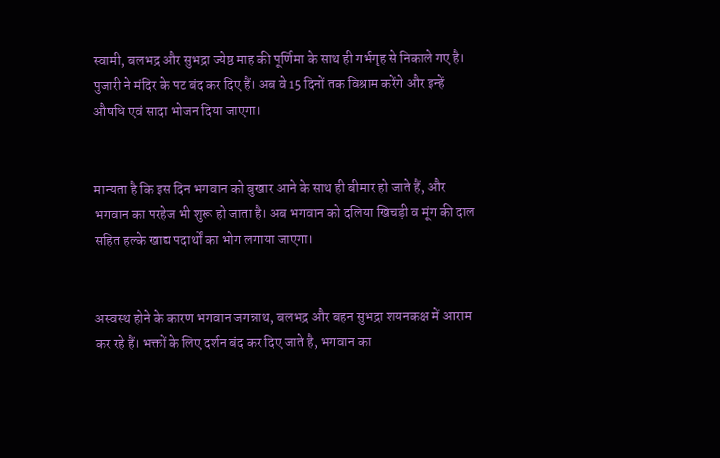स्वामी, बलभद्र और सुभद्रा ज्येष्ठ माह की पूर्णिमा के साथ ही गर्भगृह से निकाले गए है। पुजारी ने मंदिर के पट बंद कर दिए हैं। अब वे 15 दिनों तक विश्राम करेंगे और इन्हें औषधि एवं सादा भोजन दिया जाएगा।


मान्यता है कि इस दिन भगवान को बुखार आने के साथ ही बीमार हो जाते हैं, और भगवान का परहेज भी शुरू हो जाता है। अब भगवान को दलिया खिचड़ी व मूंग की दाल सहित हल्के खाद्य पदार्थों का भोग लगाया जाएगा।


अस्वस्थ होने के कारण भगवान जगन्नाथ, बलभद्र और बहन सुभद्रा शयनकक्ष में आराम कर रहे हैं। भक्तों के लिए दर्शन बंद कर दिए जाते है, भगवान का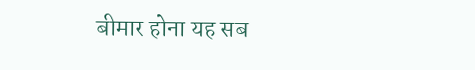बीमार होना यह सब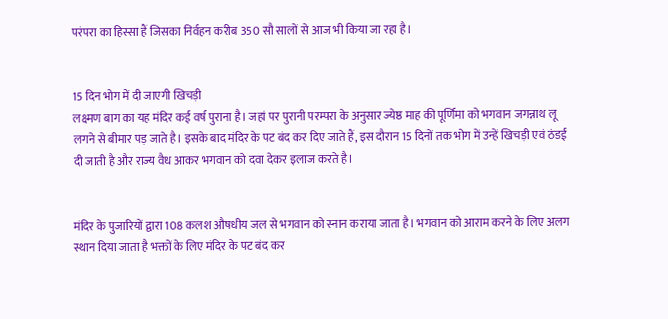परंपरा का हिस्सा हैं जिसका निर्वहन करीब 350 सौ सालों से आज भी किया जा रहा है।


15 दिन भोग में दी जाएगी खिचड़ी
लक्ष्मण बाग का यह मंदिर कई वर्ष पुराना है। जहां पर पुरानी परम्परा के अनुसार ज्येष्ठ माह की पूर्णिमा को भगवान जगन्नाथ लू लगने से बीमार पड़ जाते है। इसके बाद मंदिर के पट बंद कर दिए जाते हैं, इस दौरान 15 दिनों तक भोग में उन्हें खिचड़ी एवं ठंडई दी जाती है और राज्य वैध आकर भगवान को दवा देकर इलाज करते है।


मंदिर के पुजारियों द्वारा 108 कलश औषधीय जल से भगवान को स्नान कराया जाता है। भगवान को आराम करने के लिए अलग स्थान दिया जाता है भक्तों के लिए मंदिर के पट बंद कर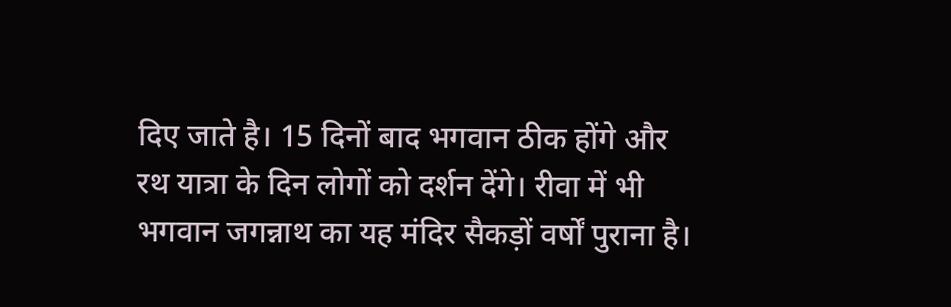दिए जाते है। 15 दिनों बाद भगवान ठीक होंगे और रथ यात्रा के दिन लोगों को दर्शन देंगे। रीवा में भी भगवान जगन्नाथ का यह मंदिर सैकड़ों वर्षों पुराना है।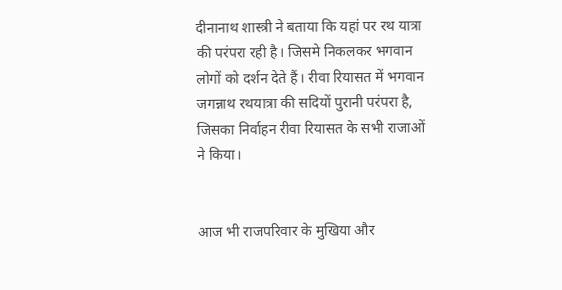दीनानाथ शास्त्री ने बताया कि यहां पर रथ यात्रा की परंपरा रही है। जिसमे निकलकर भगवान लोगों को दर्शन देते हैं। रीवा रियासत में भगवान जगन्नाथ रथयात्रा की सदियों पुरानी परंपरा है, जिसका निर्वाहन रीवा रियासत के सभी राजाओं ने किया।


आज भी राजपरिवार के मुखिया और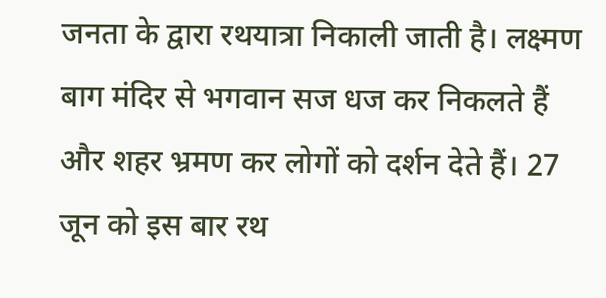जनता के द्वारा रथयात्रा निकाली जाती है। लक्ष्मण बाग मंदिर से भगवान सज धज कर निकलते हैं और शहर भ्रमण कर लोगों को दर्शन देते हैं। 27 जून को इस बार रथ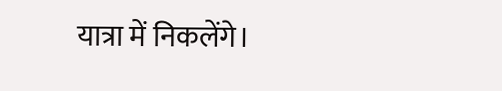यात्रा में निकलेंगे।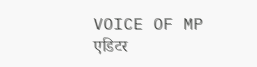VOICE OF MP
एडिटर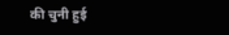की चुनी हुई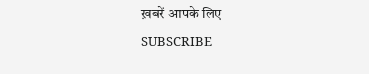ख़बरें आपके लिए
SUBSCRIBE